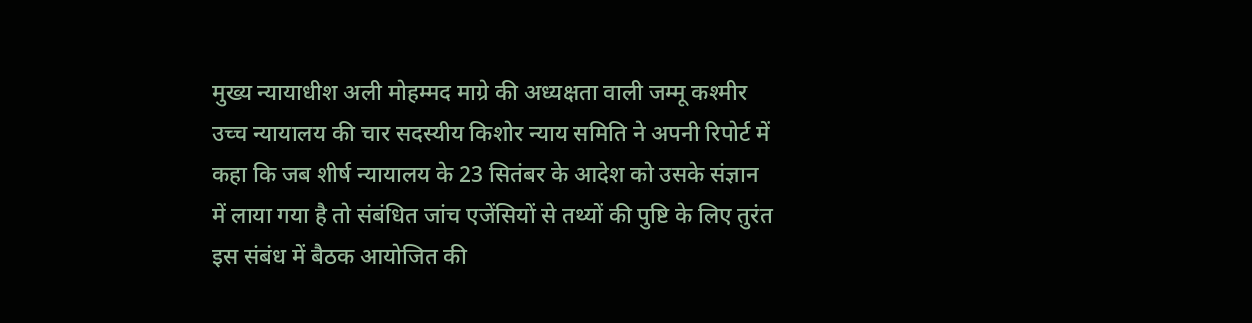मुख्य न्यायाधीश अली मोहम्मद माग्रे की अध्यक्षता वाली जम्मू कश्मीर उच्च न्यायालय की चार सदस्यीय किशोर न्याय समिति ने अपनी रिपोर्ट में कहा कि जब शीर्ष न्यायालय के 23 सितंबर के आदेश को उसके संज्ञान में लाया गया है तो संबंधित जांच एजेंसियों से तथ्यों की पुष्टि के लिए तुरंत इस संबंध में बैठक आयोजित की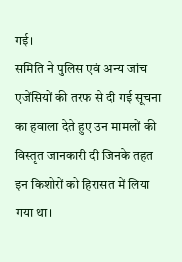गई।
समिति ने पुलिस एवं अन्य जांच एजेंसियों की तरफ से दी गई सूचना का हवाला देते हुए उन मामलों की विस्तृत जानकारी दी जिनके तहत इन किशोरों को हिरासत में लिया गया था।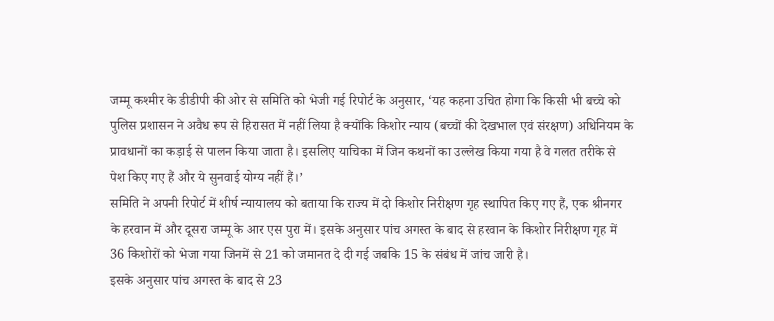जम्मू कश्मीर के डीडीपी की ओर से समिति को भेजी गई रिपोर्ट के अनुसार, ‘यह कहना उचित होगा कि किसी भी बच्चे को पुलिस प्रशासन ने अवैध रूप से हिरासत में नहीं लिया है क्योंकि किशोर न्याय (बच्चों की देखभाल एवं संरक्षण) अधिनियम के प्रावधानों का कड़ाई से पालन किया जाता है। इसलिए याचिका में जिन कथनों का उल्लेख किया गया है वे गलत तरीके से पेश किए गए हैं और ये सुनवाई योग्य नहीं हैं।’
समिति ने अपनी रिपोर्ट में शीर्ष न्यायालय को बताया कि राज्य में दो किशोर निरीक्षण गृह स्थापित किए गए हैं, एक श्रीनगर के हरवान में और दूसरा जम्मू के आर एस पुरा में। इसके अनुसार पांच अगस्त के बाद से हरवान के किशोर निरीक्षण गृह में 36 किशोरों को भेजा गया जिनमें से 21 को जमानत दे दी गई जबकि 15 के संबंध में जांच जारी है।
इसके अनुसार पांच अगस्त के बाद से 23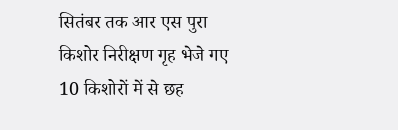सितंबर तक आर एस पुरा किशोर निरीक्षण गृह भेजे गए 10 किशोरों में से छह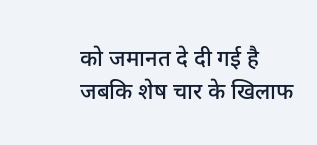को जमानत दे दी गई है जबकि शेष चार के खिलाफ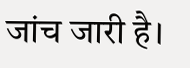जांच जारी है।